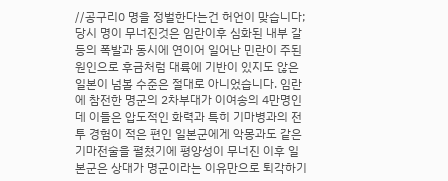//공구리0 명을 정벌한다는건 허언이 맞습니다; 당시 명이 무너진것은 임란이후 심화된 내부 갈등의 폭발과 동시에 연이어 일어난 민란이 주된 원인으로 후금처럼 대륙에 기반이 있지도 않은 일본이 넘볼 수준은 절대로 아니었습니다. 임란에 참전한 명군의 2차부대가 이여송의 4만명인데 이들은 압도적인 화력과 특히 기마병과의 전투 경험이 적은 편인 일본군에게 악몽과도 같은 기마전술을 펼쳤기에 평양성이 무너진 이후 일본군은 상대가 명군이라는 이유만으로 퇴각하기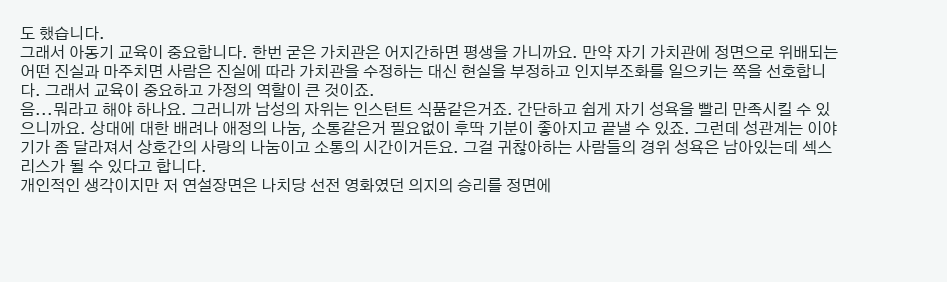도 했습니다.
그래서 아동기 교육이 중요합니다. 한번 굳은 가치관은 어지간하면 평생을 가니까요. 만약 자기 가치관에 정면으로 위배되는 어떤 진실과 마주치면 사람은 진실에 따라 가치관을 수정하는 대신 현실을 부정하고 인지부조화를 일으키는 쪽을 선호합니다. 그래서 교육이 중요하고 가정의 역할이 큰 것이죠.
음...뭐라고 해야 하나요. 그러니까 남성의 자위는 인스턴트 식품같은거죠. 간단하고 쉽게 자기 성욕을 빨리 만족시킬 수 있으니까요. 상대에 대한 배려나 애정의 나눔, 소통같은거 필요없이 후딱 기분이 좋아지고 끝낼 수 있죠. 그런데 성관계는 이야기가 좀 달라져서 상호간의 사랑의 나눔이고 소통의 시간이거든요. 그걸 귀찮아하는 사람들의 경위 성욕은 남아있는데 섹스리스가 될 수 있다고 합니다.
개인적인 생각이지만 저 연설장면은 나치당 선전 영화였던 의지의 승리를 정면에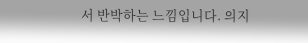서 반박하는 느낌입니다. 의지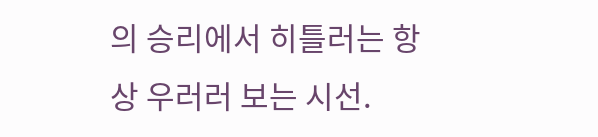의 승리에서 히틀러는 항상 우러러 보는 시선.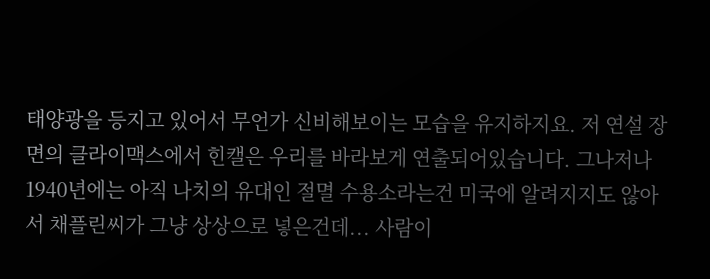태양광을 등지고 있어서 무언가 신비해보이는 모습을 유지하지요. 저 연설 장면의 클라이맥스에서 힌캘은 우리를 바라보게 연출되어있습니다. 그나저나 1940년에는 아직 나치의 유대인 절멸 수용소라는건 미국에 알려지지도 않아서 채플린씨가 그냥 상상으로 넣은건데... 사람이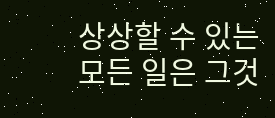상상할 수 있는 모든 일은 그것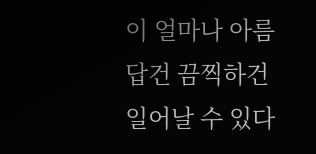이 얼마나 아름답건 끔찍하건 일어날 수 있다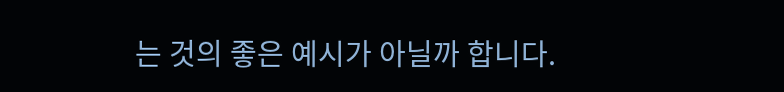는 것의 좋은 예시가 아닐까 합니다.